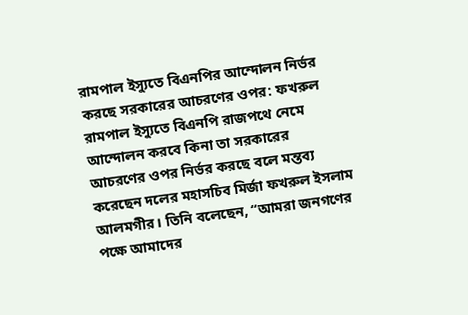রামপাল ইস্যুতে বিএনপির আন্দোলন নির্ভর করছে সরকারের আচরণের ওপর: ফখরুল
রামপাল ইস্যুতে বিএনপি রাজপথে নেমে আন্দোলন করবে কিনা তা সরকারের আচরণের ওপর নির্ভর করছে বলে মন্তব্য করেছেন দলের মহাসচিব মির্জা ফখরুল ইসলাম আলমগীর। তিনি বলেছেন, “আমরা জনগণের পক্ষে আমাদের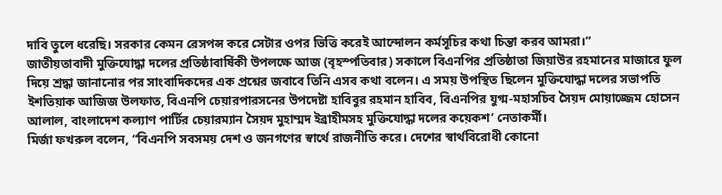দাবি তুলে ধরেছি। সরকার কেমন রেসপন্স করে সেটার ওপর ভিত্তি করেই আন্দোলন কর্মসূচির কথা চিন্তা করব আমরা।”
জাতীয়তাবাদী মুক্তিযোদ্ধা দলের প্রতিষ্ঠাবার্ষিকী উপলক্ষে আজ (বৃহস্পতিবার) সকালে বিএনপির প্রতিষ্ঠাতা জিয়াউর রহমানের মাজারে ফুল দিয়ে শ্রদ্ধা জানানোর পর সাংবাদিকদের এক প্রশ্নের জবাবে তিনি এসব কথা বলেন। এ সময় উপস্থিত ছিলেন মুক্তিযোদ্ধা দলের সভাপতি ইশতিয়াক আজিজ উলফাত, বিএনপি চেয়ারপারসনের উপদেষ্টা হাবিবুর রহমান হাবিব, বিএনপির যুগ্ম-মহাসচিব সৈয়দ মোয়াজ্জেম হোসেন আলাল, বাংলাদেশ কল্যাণ পার্টির চেয়ারম্যান সৈয়দ মুহাম্মদ ইব্রাহীমসহ মুক্তিযোদ্ধা দলের কয়েকশ’ নেতাকর্মী।
মির্জা ফখরুল বলেন, “বিএনপি সবসময় দেশ ও জনগণের স্বার্থে রাজনীতি করে। দেশের স্বার্থবিরোধী কোনো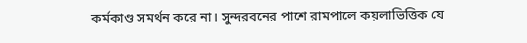কর্মকাণ্ড সমর্থন করে না। সুন্দরবনের পাশে রামপালে কয়লাভিত্তিক যে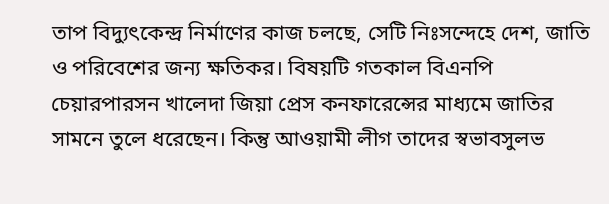তাপ বিদ্যুৎকেন্দ্র নির্মাণের কাজ চলছে, সেটি নিঃসন্দেহে দেশ, জাতি ও পরিবেশের জন্য ক্ষতিকর। বিষয়টি গতকাল বিএনপি চেয়ারপারসন খালেদা জিয়া প্রেস কনফারেন্সের মাধ্যমে জাতির সামনে তুলে ধরেছেন। কিন্তু আওয়ামী লীগ তাদের স্বভাবসুলভ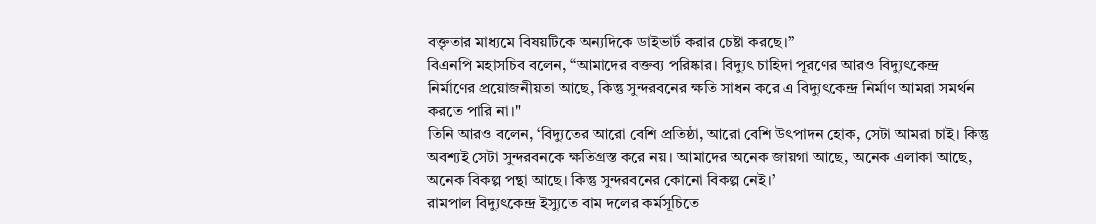বক্তৃতার মাধ্যমে বিষয়টিকে অন্যদিকে ডাইভার্ট করার চেষ্টা করছে।”
বিএনপি মহাসচিব বলেন, “আমাদের বক্তব্য পরিষ্কার। বিদ্যুৎ চাহিদা পূরণের আরও বিদ্যুৎকেন্দ্র নির্মাণের প্রয়োজনীয়তা আছে, কিন্তু সুন্দরবনের ক্ষতি সাধন করে এ বিদ্যুৎকেন্দ্র নির্মাণ আমরা সমর্থন করতে পারি না।"
তিনি আরও বলেন, ‘বিদ্যুতের আরো বেশি প্রতিষ্ঠা, আরো বেশি উৎপাদন হোক, সেটা আমরা চাই। কিন্তু অবশ্যই সেটা সুন্দরবনকে ক্ষতিগ্রস্ত করে নয়। আমাদের অনেক জায়গা আছে, অনেক এলাকা আছে, অনেক বিকল্প পন্থা আছে। কিন্তু সুন্দরবনের কোনো বিকল্প নেই।’
রামপাল বিদ্যুৎকেন্দ্র ইস্যুতে বাম দলের কর্মসূচিতে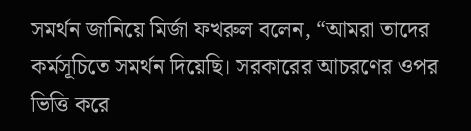সমর্থন জানিয়ে মির্জা ফখরুল বলেন, “আমরা তাদের কর্মসূচিতে সমর্থন দিয়েছি। সরকারের আচরণের ওপর ভিত্তি করে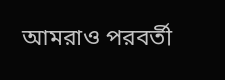আমরাও পরবর্তী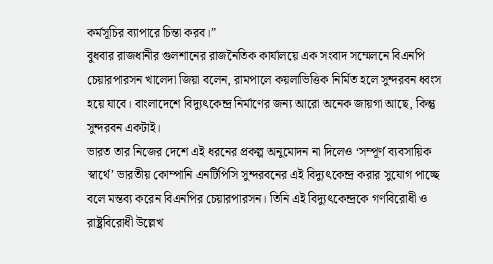কর্মসূচির ব্যাপারে চিন্তা করব।”
বুধবার রাজধানীর গুলশানের রাজনৈতিক কার্যালয়ে এক সংবাদ সম্মেলনে বিএনপি চেয়ারপারসন খালেদা জিয়া বলেন, রামপালে কয়লাভিত্তিক নির্মিত হলে সুন্দরবন ধ্বংস হয়ে যাবে। বাংলাদেশে বিদ্যুৎকেন্দ্র নির্মাণের জন্য আরো অনেক জায়গা আছে, কিন্তু সুন্দরবন একটাই।
ভারত তার নিজের দেশে এই ধরনের প্রকল্প অনুমোদন না দিলেও ‘সম্পূর্ণ ব্যবসায়িক স্বার্থে’ ভারতীয় কোম্পানি এনটিপিসি সুন্দরবনের এই বিদ্যুৎকেন্দ্র করার সুযোগ পাচ্ছে বলে মন্তব্য করেন বিএনপির চেয়ারপারসন। তিনি এই বিদ্যুৎকেন্দ্রকে গণবিরোধী ও রাষ্ট্রবিরোধী উল্লেখ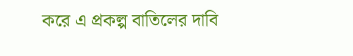করে এ প্রকল্প বাতিলের দাবি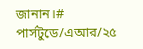জানান।#
পার্সটুডে/এআর/২৫